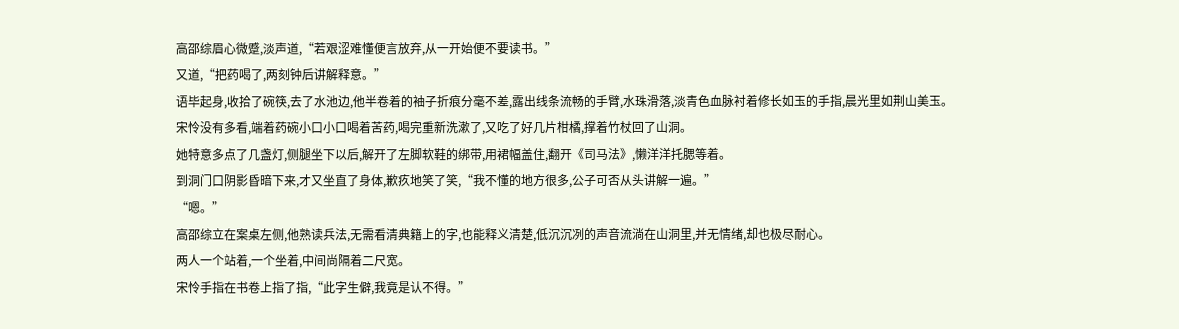高邵综眉心微蹙,淡声道,“若艰涩难懂便言放弃,从一开始便不要读书。”
又道,“把药喝了,两刻钟后讲解释意。”
语毕起身,收拾了碗筷,去了水池边,他半卷着的袖子折痕分毫不差,露出线条流畅的手臂,水珠滑落,淡青色血脉衬着修长如玉的手指,晨光里如荆山美玉。
宋怜没有多看,端着药碗小口小口喝着苦药,喝完重新洗漱了,又吃了好几片柑橘,撑着竹杖回了山洞。
她特意多点了几盏灯,侧腿坐下以后,解开了左脚软鞋的绑带,用裙幅盖住,翻开《司马法》,懒洋洋托腮等着。
到洞门口阴影昏暗下来,才又坐直了身体,歉疚地笑了笑,“我不懂的地方很多,公子可否从头讲解一遍。”
“嗯。”
高邵综立在案桌左侧,他熟读兵法,无需看清典籍上的字,也能释义清楚,低沉沉冽的声音流淌在山洞里,并无情绪,却也极尽耐心。
两人一个站着,一个坐着,中间尚隔着二尺宽。
宋怜手指在书卷上指了指,“此字生僻,我竟是认不得。”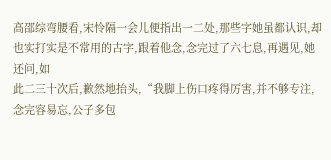高邵综弯腰看,宋怜隔一会儿便指出一二处,那些字她虽都认识,却也实打实是不常用的古字,跟着他念,念完过了六七息,再遇见,她还问,如
此二三十次后,歉然地抬头,“我脚上伤口疼得厉害,并不够专注,念完容易忘,公子多包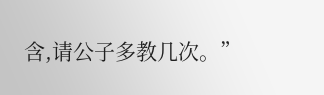含,请公子多教几次。”